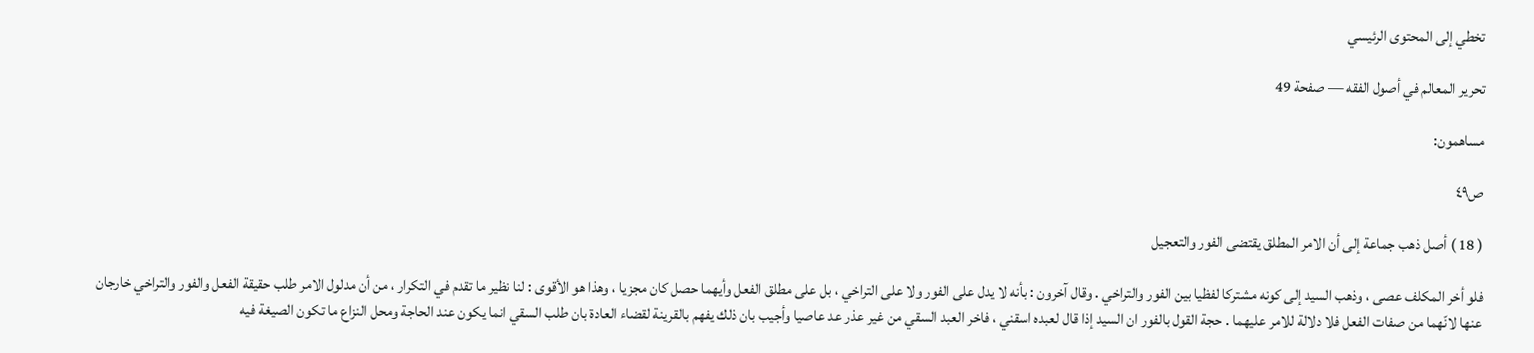تخطي إلى المحتوى الرئيسي

تحرير المعالم في أصول الفقه — صفحة 49

مساهمون:

ص٤٩

( 18 ) أصل ذهب جماعة إلى أن الامر المطلق يقتضى الفور والتعجيل

فلو أخر المكلف عصى ، وذهب السيد إلى كونه مشتركا لفظيا بين الفور والتراخي . وقال آخرون : بأنه لا يدل على الفور ولا على التراخي ، بل على مطلق الفعل وأيهما حصل كان مجزيا ، وهذا هو الأقوى : لنا نظير ما تقدم في التكرار ، من أن مدلول الامر طلب حقيقة الفعل والفور والتراخي خارجان عنها لانّهما من صفات الفعل فلا دلالة للامر عليهما . حجة القول بالفور ان السيد إذا قال لعبده اسقني ، فاخر العبد السقي من غير عذر عد عاصيا وأجيب بان ذلك يفهم بالقرينة لقضاء العادة بان طلب السقي انما يكون عند الحاجة ومحل النزاع ما تكون الصيغة فيه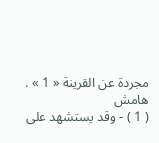مجردة عن القرينة « 1 » .
هامش
( 1 ) - وقد يستشهد على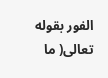الفور بقوله تعالى( ما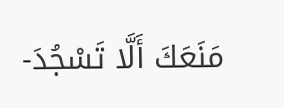مَنَعَكَ أَلَّا تَسْجُدَ-